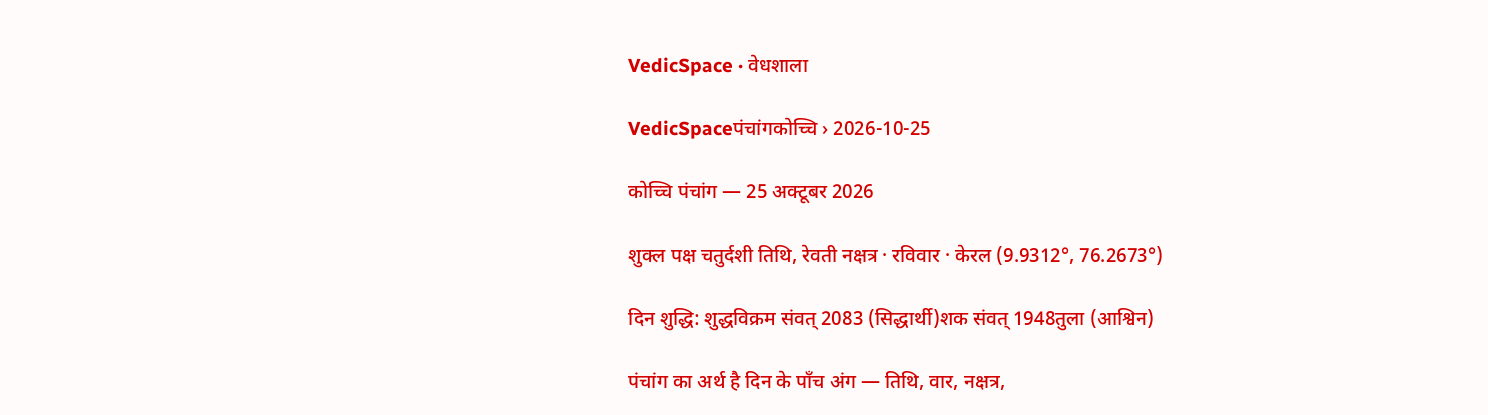VedicSpace · वेधशाला

VedicSpaceपंचांगकोच्चि › 2026-10-25

कोच्चि पंचांग — 25 अक्टूबर 2026

शुक्ल पक्ष चतुर्दशी तिथि, रेवती नक्षत्र · रविवार · केरल (9.9312°, 76.2673°)

दिन शुद्धि: शुद्धविक्रम संवत् 2083 (सिद्धार्थी)शक संवत् 1948तुला (आश्विन)

पंचांग का अर्थ है दिन के पाँच अंग — तिथि, वार, नक्षत्र,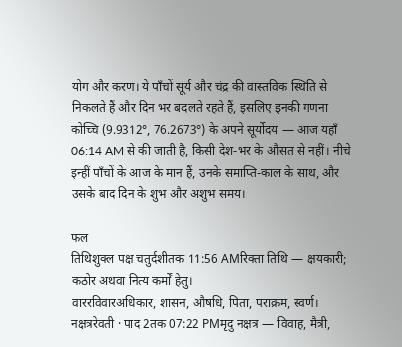योग और करण। ये पाँचों सूर्य और चंद्र की वास्तविक स्थिति से निकलते हैं और दिन भर बदलते रहते हैं, इसलिए इनकी गणना कोच्चि (9.9312°, 76.2673°) के अपने सूर्योदय — आज यहाँ 06:14 AM से की जाती है, किसी देश-भर के औसत से नहीं। नीचे इन्हीं पाँचों के आज के मान हैं, उनके समाप्ति-काल के साथ, और उसके बाद दिन के शुभ और अशुभ समय।

फल
तिथिशुक्ल पक्ष चतुर्दशीतक 11:56 AMरिक्ता तिथि — क्षयकारी; कठोर अथवा नित्य कर्मों हेतु।
वाररविवारअधिकार, शासन, औषधि, पिता, पराक्रम, स्वर्ण।
नक्षत्ररेवती · पाद 2तक 07:22 PMमृदु नक्षत्र — विवाह, मैत्री,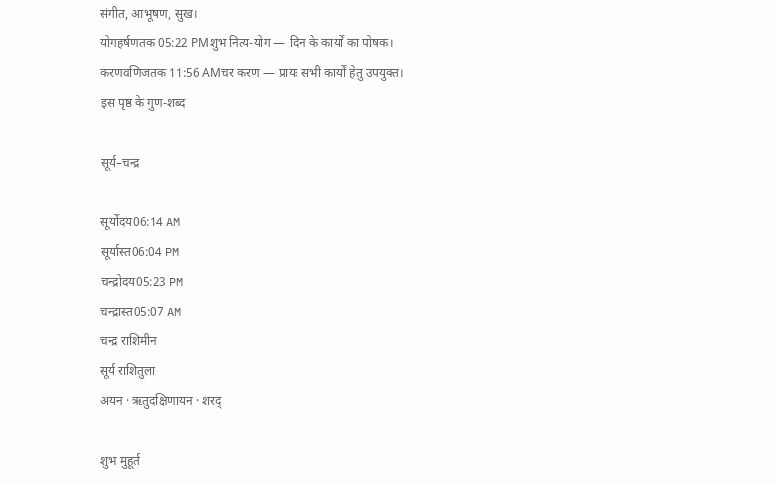संगीत, आभूषण, सुख।
योगहर्षणतक 05:22 PMशुभ नित्य-योग — दिन के कार्यों का पोषक।
करणवणिजतक 11:56 AMचर करण — प्रायः सभी कार्यों हेतु उपयुक्त।
इस पृष्ठ के गुण-शब्द

सूर्य–चन्द्र

सूर्योदय06:14 AM
सूर्यास्त06:04 PM
चन्द्रोदय05:23 PM
चन्द्रास्त05:07 AM
चन्द्र राशिमीन
सूर्य राशितुला
अयन · ऋतुदक्षिणायन · शरद्

शुभ मुहूर्त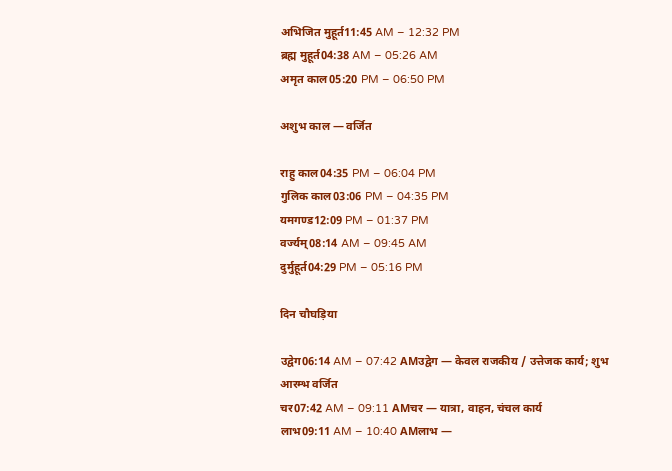अभिजित मुहूर्त11:45 AM – 12:32 PM
ब्रह्म मुहूर्त04:38 AM – 05:26 AM
अमृत काल05:20 PM – 06:50 PM

अशुभ काल — वर्जित

राहु काल04:35 PM – 06:04 PM
गुलिक काल03:06 PM – 04:35 PM
यमगण्ड12:09 PM – 01:37 PM
वर्ज्यम्08:14 AM – 09:45 AM
दुर्मुहूर्त04:29 PM – 05:16 PM

दिन चौघड़िया

उद्वेग06:14 AM – 07:42 AMउद्वेग — केवल राजकीय / उत्तेजक कार्य; शुभ आरम्भ वर्जित
चर07:42 AM – 09:11 AMचर — यात्रा, वाहन, चंचल कार्य
लाभ09:11 AM – 10:40 AMलाभ —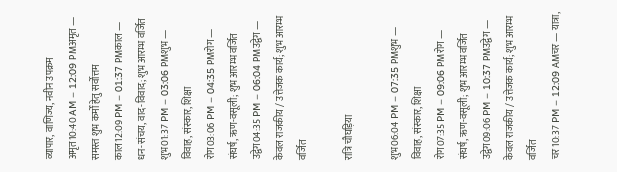व्यापार, वाणिज्य, नवीन उपक्रम
अमृत10:40 AM – 12:09 PMअमृत — समस्त शुभ कर्मों हेतु सर्वोत्तम
काल12:09 PM – 01:37 PMकाल — धन-संचय, वाद-विवाद; शुभ आरम्भ वर्जित
शुभ01:37 PM – 03:06 PMशुभ — विवाह, संस्कार, शिक्षा
रोग03:06 PM – 04:35 PMरोग — संघर्ष, ऋण-वसूली; शुभ आरम्भ वर्जित
उद्वेग04:35 PM – 06:04 PMउद्वेग — केवल राजकीय / उत्तेजक कार्य; शुभ आरम्भ वर्जित

रात्रि चौघड़िया

शुभ06:04 PM – 07:35 PMशुभ — विवाह, संस्कार, शिक्षा
रोग07:35 PM – 09:06 PMरोग — संघर्ष, ऋण-वसूली; शुभ आरम्भ वर्जित
उद्वेग09:06 PM – 10:37 PMउद्वेग — केवल राजकीय / उत्तेजक कार्य; शुभ आरम्भ वर्जित
चर10:37 PM – 12:09 AMचर — यात्रा,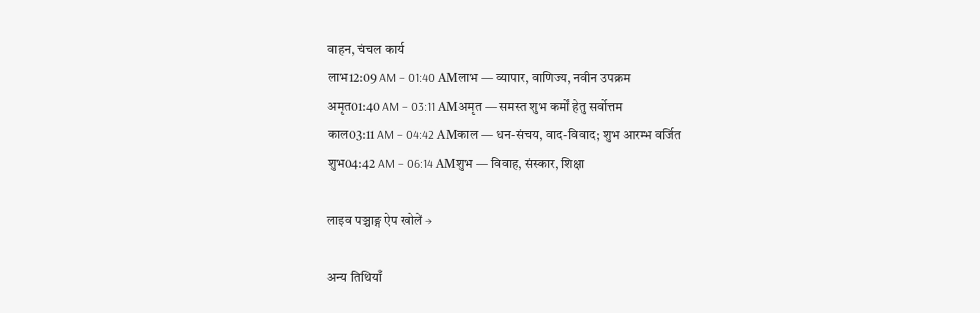वाहन, चंचल कार्य
लाभ12:09 AM – 01:40 AMलाभ — व्यापार, वाणिज्य, नवीन उपक्रम
अमृत01:40 AM – 03:11 AMअमृत — समस्त शुभ कर्मों हेतु सर्वोत्तम
काल03:11 AM – 04:42 AMकाल — धन-संचय, वाद-विवाद; शुभ आरम्भ वर्जित
शुभ04:42 AM – 06:14 AMशुभ — विवाह, संस्कार, शिक्षा

लाइव पञ्चाङ्ग ऐप खोलें →

अन्य तिथियाँ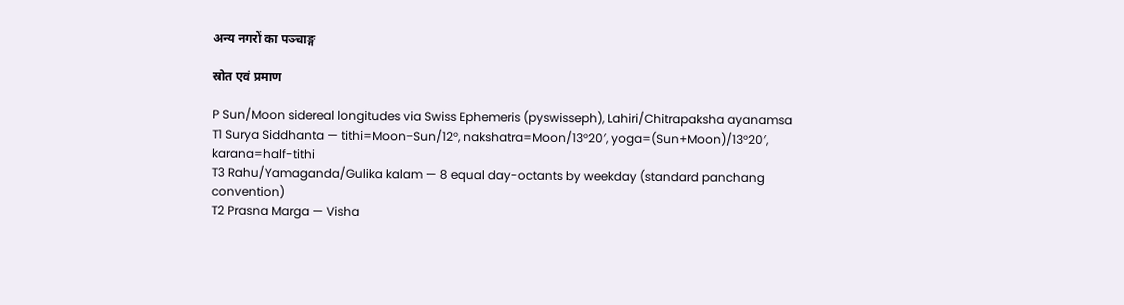अन्य नगरों का पञ्चाङ्ग

स्रोत एवं प्रमाण

P Sun/Moon sidereal longitudes via Swiss Ephemeris (pyswisseph), Lahiri/Chitrapaksha ayanamsa
T1 Surya Siddhanta — tithi=Moon−Sun/12°, nakshatra=Moon/13°20′, yoga=(Sun+Moon)/13°20′, karana=half-tithi
T3 Rahu/Yamaganda/Gulika kalam — 8 equal day-octants by weekday (standard panchang convention)
T2 Prasna Marga — Visha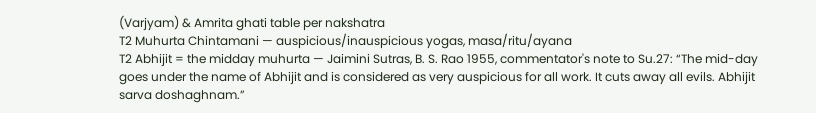(Varjyam) & Amrita ghati table per nakshatra
T2 Muhurta Chintamani — auspicious/inauspicious yogas, masa/ritu/ayana
T2 Abhijit = the midday muhurta — Jaimini Sutras, B. S. Rao 1955, commentator's note to Su.27: “The mid-day goes under the name of Abhijit and is considered as very auspicious for all work. It cuts away all evils. Abhijit sarva doshaghnam.”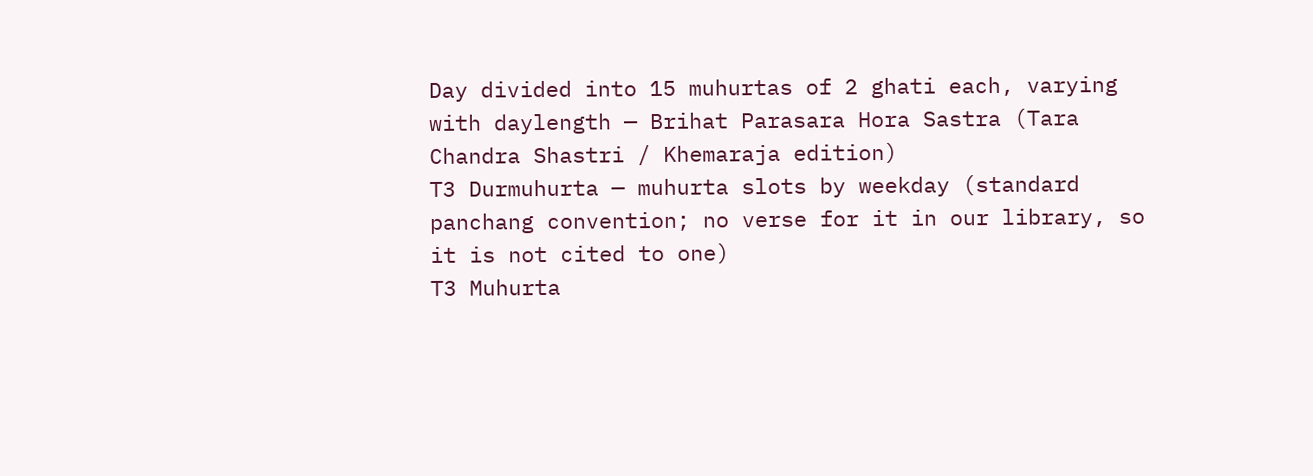Day divided into 15 muhurtas of 2 ghati each, varying with daylength — Brihat Parasara Hora Sastra (Tara Chandra Shastri / Khemaraja edition)
T3 Durmuhurta — muhurta slots by weekday (standard panchang convention; no verse for it in our library, so it is not cited to one)
T3 Muhurta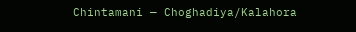Chintamani — Choghadiya/Kalahora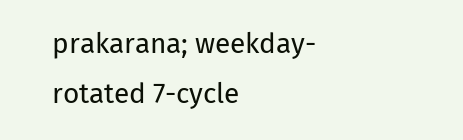prakarana; weekday-rotated 7-cycle